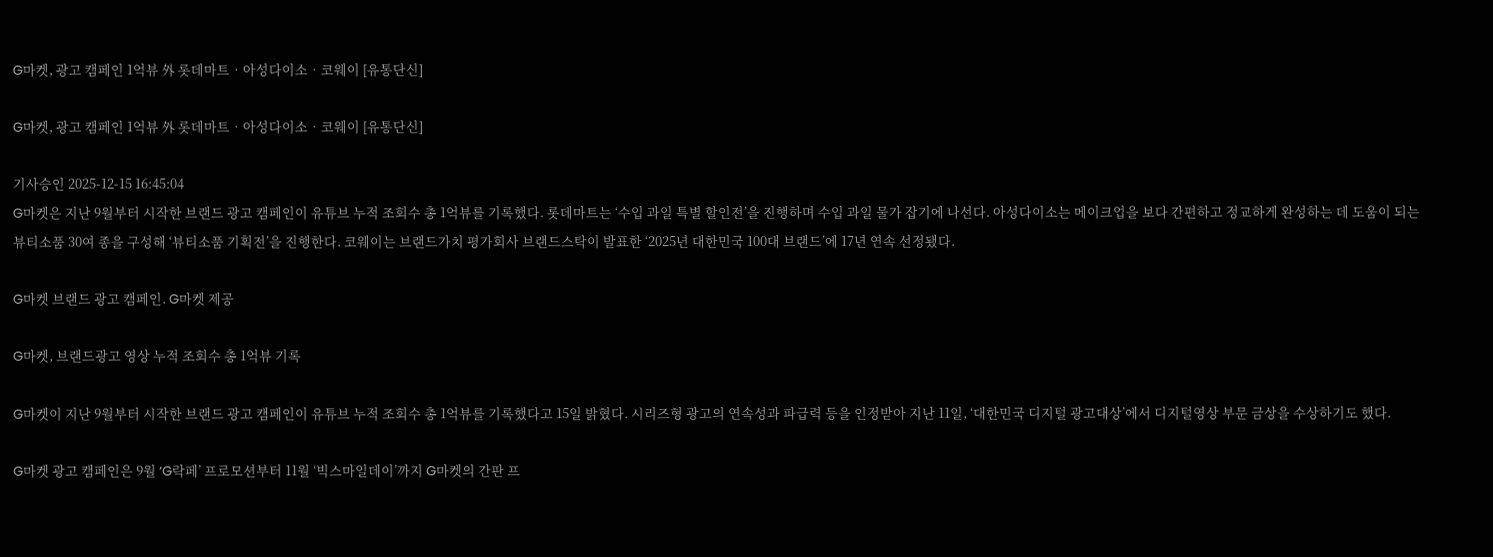G마켓, 광고 캠페인 1억뷰 外 롯데마트‧아성다이소‧코웨이 [유통단신]

G마켓, 광고 캠페인 1억뷰 外 롯데마트‧아성다이소‧코웨이 [유통단신]

기사승인 2025-12-15 16:45:04
G마켓은 지난 9월부터 시작한 브랜드 광고 캠페인이 유튜브 누적 조회수 총 1억뷰를 기록했다. 롯데마트는 ‘수입 과일 특별 할인전’을 진행하며 수입 과일 물가 잡기에 나선다. 아성다이소는 메이크업을 보다 간편하고 정교하게 완성하는 데 도움이 되는 뷰티소품 30여 종을 구성해 ‘뷰티소품 기획전’을 진행한다. 코웨이는 브랜드가치 평가회사 브랜드스탁이 발표한 ‘2025년 대한민국 100대 브랜드’에 17년 연속 선정됐다.

G마켓 브랜드 광고 캠페인. G마켓 제공

G마켓, 브랜드광고 영상 누적 조회수 총 1억뷰 기록

G마켓이 지난 9월부터 시작한 브랜드 광고 캠페인이 유튜브 누적 조회수 총 1억뷰를 기록했다고 15일 밝혔다. 시리즈형 광고의 연속성과 파급력 등을 인정받아 지난 11일, ‘대한민국 디지털 광고대상’에서 디지털영상 부문 금상을 수상하기도 했다.

G마켓 광고 캠페인은 9월 ‘G락페’ 프로모션부터 11월 ‘빅스마일데이’까지 G마켓의 간판 프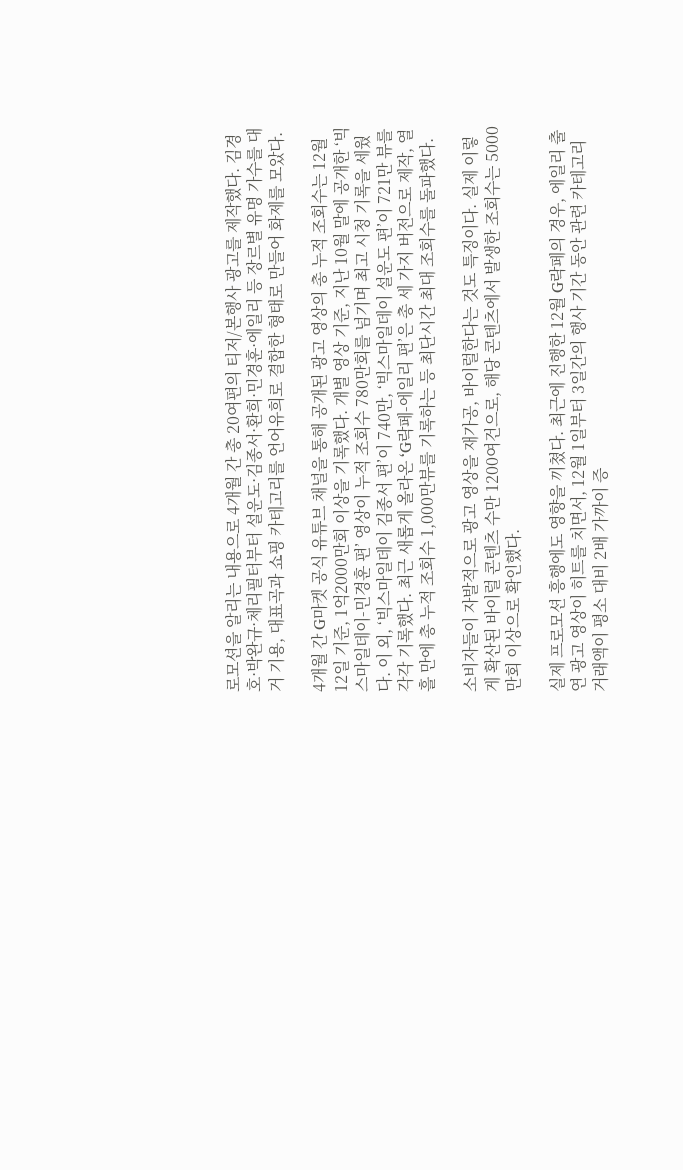로모션을 알리는 내용으로 4개월 간 총 20여편의 티저/본행사 광고를 제작했다. 김경호·박완규·체리필터부터 설운도·김종서·환희·민경훈·에일리 등 장르별 유명 가수를 대거 기용, 대표곡과 쇼핑 카테고리를 언어유희로 결합한 형태로 만들어 화제를 모았다.

4개월 간 G마켓 공식 유튜브 채널을 통해 공개된 광고 영상의 총 누적 조회수는 12월 12일 기준, 1억2000만회 이상을 기록했다. 개별 영상 기준, 지난 10월 말에 공개한 ‘빅스마일데이-민경훈 편’ 영상이 누적 조회수 780만회를 넘기며 최고 시청 기록을 세웠다. 이 외, ‘빅스마일데이 김종서 편’이 740만, ‘빅스마일데이 설운도 편’이 721만 뷰를 각각 기록했다. 최근 새롭게 올라온 ‘G락페-에일리 편’은 총 세 가지 버전으로 제작, 열흘 만에 총 누적 조회수 1,000만뷰를 기록하는 등 최단시간 최대 조회수를 돌파했다.

소비자들이 자발적으로 광고 영상을 재가공, 바이럴한다는 것도 특징이다. 실제 이렇게 확산된 바이럴 콘텐츠 수만 1200여건으로, 해당 콘텐츠에서 발생한 조회수는 5000만회 이상으로 확인했다.

실제 프로모션 흥행에도 영향을 끼쳤다. 최근에 진행한 12월 G락페의 경우, 에일리 출연 광고 영상이 히트를 치면서, 12월 1일부터 3일간의 행사 기간 동안 관련 카테고리 거래액이 평소 대비 2배 가까이 증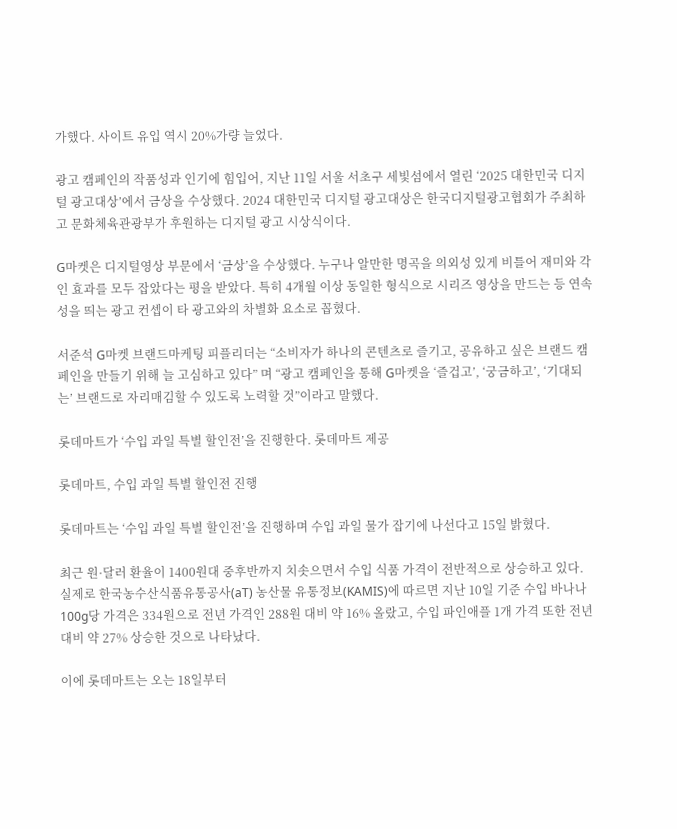가했다. 사이트 유입 역시 20%가량 늘었다.

광고 캠페인의 작품성과 인기에 힘입어, 지난 11일 서울 서초구 세빛섬에서 열린 ‘2025 대한민국 디지털 광고대상’에서 금상을 수상했다. 2024 대한민국 디지털 광고대상은 한국디지털광고협회가 주최하고 문화체육관광부가 후원하는 디지털 광고 시상식이다.

G마켓은 디지털영상 부문에서 ‘금상’을 수상했다. 누구나 알만한 명곡을 의외성 있게 비틀어 재미와 각인 효과를 모두 잡았다는 평을 받았다. 특히 4개월 이상 동일한 형식으로 시리즈 영상을 만드는 등 연속성을 띄는 광고 컨셉이 타 광고와의 차별화 요소로 꼽혔다.

서준석 G마켓 브랜드마케팅 피플리더는 “소비자가 하나의 콘텐츠로 즐기고, 공유하고 싶은 브랜드 캠페인을 만들기 위해 늘 고심하고 있다” 며 “광고 캠페인을 통해 G마켓을 ‘즐겁고’, ‘궁금하고’, ‘기대되는’ 브랜드로 자리매김할 수 있도록 노력할 것”이라고 말했다.

롯데마트가 ‘수입 과일 특별 할인전’을 진행한다. 롯데마트 제공

롯데마트, 수입 과일 특별 할인전 진행

롯데마트는 ‘수입 과일 특별 할인전’을 진행하며 수입 과일 물가 잡기에 나선다고 15일 밝혔다.

최근 원·달러 환율이 1400원대 중후반까지 치솟으면서 수입 식품 가격이 전반적으로 상승하고 있다. 실제로 한국농수산식품유통공사(aT) 농산물 유통정보(KAMIS)에 따르면 지난 10일 기준 수입 바나나 100g당 가격은 334원으로 전년 가격인 288원 대비 약 16% 올랐고, 수입 파인애플 1개 가격 또한 전년 대비 약 27% 상승한 것으로 나타났다.

이에 롯데마트는 오는 18일부터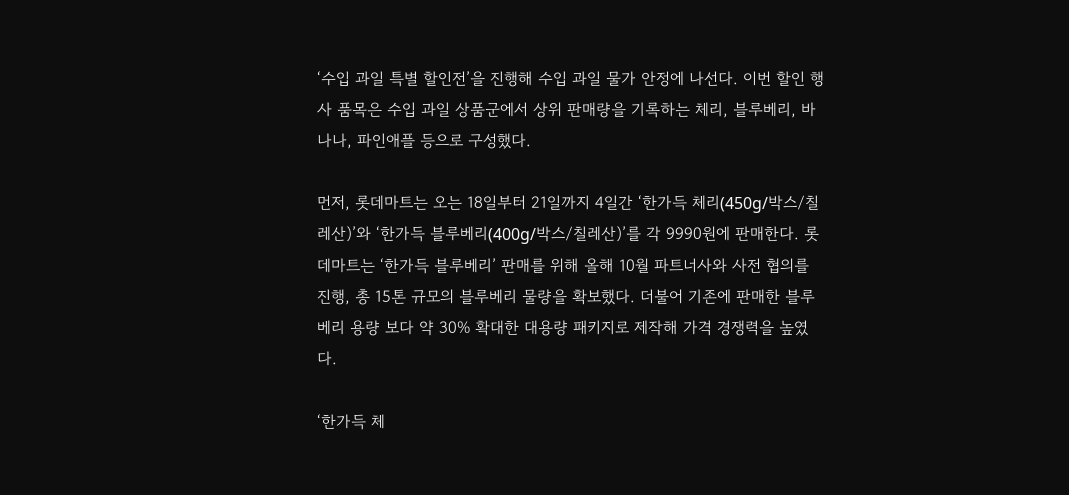‘수입 과일 특별 할인전’을 진행해 수입 과일 물가 안정에 나선다. 이번 할인 행사 품목은 수입 과일 상품군에서 상위 판매량을 기록하는 체리, 블루베리, 바나나, 파인애플 등으로 구성했다.

먼저, 롯데마트는 오는 18일부터 21일까지 4일간 ‘한가득 체리(450g/박스/칠레산)’와 ‘한가득 블루베리(400g/박스/칠레산)’를 각 9990원에 판매한다. 롯데마트는 ‘한가득 블루베리’ 판매를 위해 올해 10월 파트너사와 사전 협의를 진행, 총 15톤 규모의 블루베리 물량을 확보했다. 더불어 기존에 판매한 블루베리 용량 보다 약 30% 확대한 대용량 패키지로 제작해 가격 경쟁력을 높였다.

‘한가득 체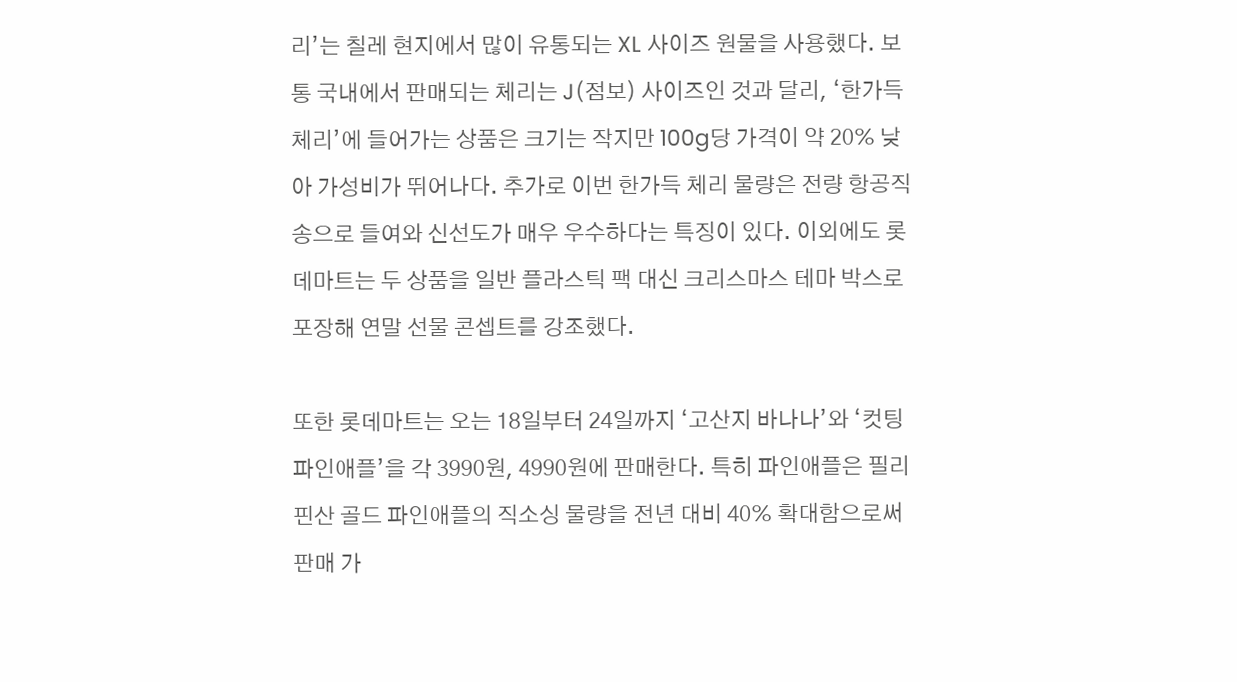리’는 칠레 현지에서 많이 유통되는 XL 사이즈 원물을 사용했다. 보통 국내에서 판매되는 체리는 J(점보) 사이즈인 것과 달리, ‘한가득 체리’에 들어가는 상품은 크기는 작지만 100g당 가격이 약 20% 낮아 가성비가 뛰어나다. 추가로 이번 한가득 체리 물량은 전량 항공직송으로 들여와 신선도가 매우 우수하다는 특징이 있다. 이외에도 롯데마트는 두 상품을 일반 플라스틱 팩 대신 크리스마스 테마 박스로 포장해 연말 선물 콘셉트를 강조했다.

또한 롯데마트는 오는 18일부터 24일까지 ‘고산지 바나나’와 ‘컷팅 파인애플’을 각 3990원, 4990원에 판매한다. 특히 파인애플은 필리핀산 골드 파인애플의 직소싱 물량을 전년 대비 40% 확대함으로써 판매 가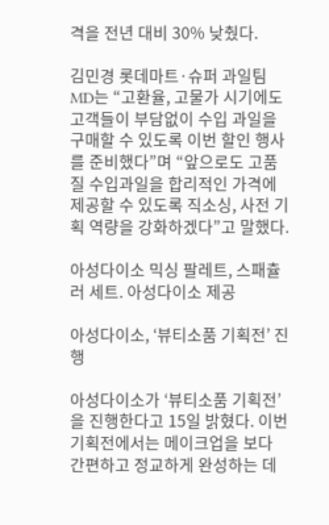격을 전년 대비 30% 낮췄다.

김민경 롯데마트·슈퍼 과일팀 MD는 “고환율, 고물가 시기에도 고객들이 부담없이 수입 과일을 구매할 수 있도록 이번 할인 행사를 준비했다”며 “앞으로도 고품질 수입과일을 합리적인 가격에 제공할 수 있도록 직소싱, 사전 기획 역량을 강화하겠다”고 말했다.

아성다이소 믹싱 팔레트, 스패츌러 세트. 아성다이소 제공

아성다이소, ‘뷰티소품 기획전’ 진행

아성다이소가 ‘뷰티소품 기획전’을 진행한다고 15일 밝혔다. 이번 기획전에서는 메이크업을 보다 간편하고 정교하게 완성하는 데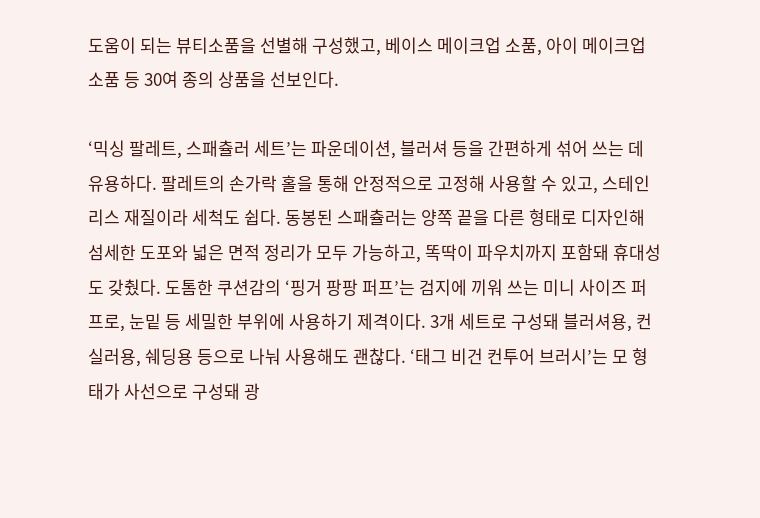도움이 되는 뷰티소품을 선별해 구성했고, 베이스 메이크업 소품, 아이 메이크업 소품 등 30여 종의 상품을 선보인다.

‘믹싱 팔레트, 스패츌러 세트’는 파운데이션, 블러셔 등을 간편하게 섞어 쓰는 데 유용하다. 팔레트의 손가락 홀을 통해 안정적으로 고정해 사용할 수 있고, 스테인리스 재질이라 세척도 쉽다. 동봉된 스패츌러는 양쪽 끝을 다른 형태로 디자인해 섬세한 도포와 넓은 면적 정리가 모두 가능하고, 똑딱이 파우치까지 포함돼 휴대성도 갖췄다. 도톰한 쿠션감의 ‘핑거 팡팡 퍼프’는 검지에 끼워 쓰는 미니 사이즈 퍼프로, 눈밑 등 세밀한 부위에 사용하기 제격이다. 3개 세트로 구성돼 블러셔용, 컨실러용, 쉐딩용 등으로 나눠 사용해도 괜찮다. ‘태그 비건 컨투어 브러시’는 모 형태가 사선으로 구성돼 광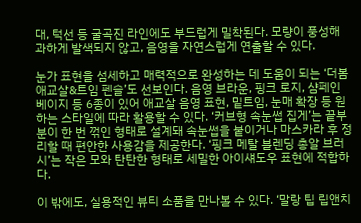대, 턱선 등 굴곡진 라인에도 부드럽게 밀착된다. 모량이 풍성해 과하게 발색되지 않고, 음영을 자연스럽게 연출할 수 있다.

눈가 표현을 섬세하고 매력적으로 완성하는 데 도움이 되는 ‘더봄 애교살&트임 펜슬’도 선보인다. 음영 브라운, 핑크 로지, 샴페인 베이지 등 6종이 있어 애교살 음영 표현, 밑트임, 눈매 확장 등 원하는 스타일에 따라 활용할 수 있다. ‘커브형 속눈썹 집게’는 끝부분이 한 번 꺾인 형태로 설계돼 속눈썹을 붙이거나 마스카라 후 정리할 때 편안한 사용감을 제공한다. ‘핑크 메탈 블렌딩 총알 브러시’는 작은 모와 탄탄한 형태로 세밀한 아이섀도우 표현에 적합하다.

이 밖에도, 실용적인 뷰티 소품을 만나볼 수 있다. ‘말랑 팁 립앤치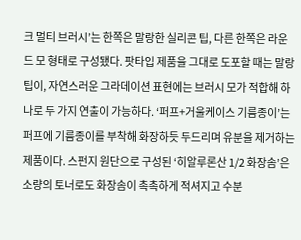크 멀티 브러시’는 한쪽은 말랑한 실리콘 팁, 다른 한쪽은 라운드 모 형태로 구성됐다. 팟타입 제품을 그대로 도포할 때는 말랑팁이, 자연스러운 그라데이션 표현에는 브러시 모가 적합해 하나로 두 가지 연출이 가능하다. ‘퍼프+거울케이스 기름종이’는 퍼프에 기름종이를 부착해 화장하듯 두드리며 유분을 제거하는 제품이다. 스펀지 원단으로 구성된 ‘히알루론산 1/2 화장솜’은 소량의 토너로도 화장솜이 촉촉하게 적셔지고 수분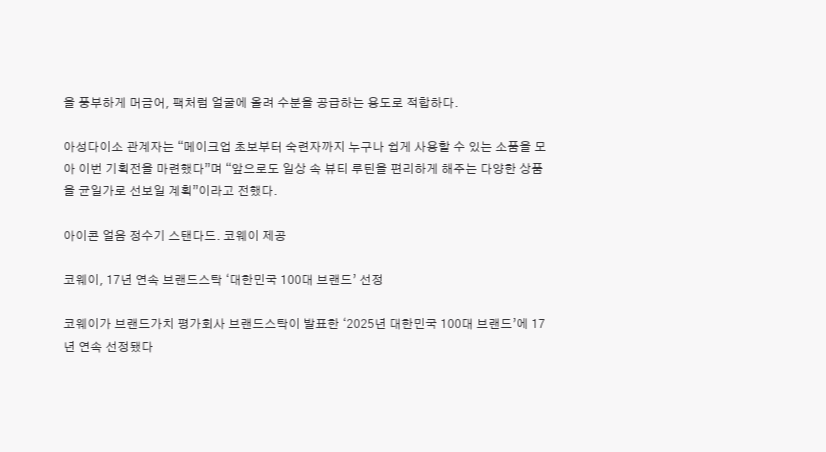을 풍부하게 머금어, 팩처럼 얼굴에 올려 수분을 공급하는 용도로 적합하다.

아성다이소 관계자는 “메이크업 초보부터 숙련자까지 누구나 쉽게 사용할 수 있는 소품을 모아 이번 기획전을 마련했다”며 “앞으로도 일상 속 뷰티 루틴을 편리하게 해주는 다양한 상품을 균일가로 선보일 계획”이라고 전했다.

아이콘 얼음 정수기 스탠다드. 코웨이 제공

코웨이, 17년 연속 브랜드스탁 ‘대한민국 100대 브랜드’ 선정

코웨이가 브랜드가치 평가회사 브랜드스탁이 발표한 ‘2025년 대한민국 100대 브랜드’에 17년 연속 선정됐다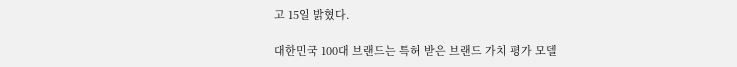고 15일 밝혔다.

대한민국 100대 브랜드는 특허 받은 브랜드 가치 평가 모델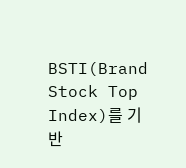BSTI(Brand Stock Top Index)를 기반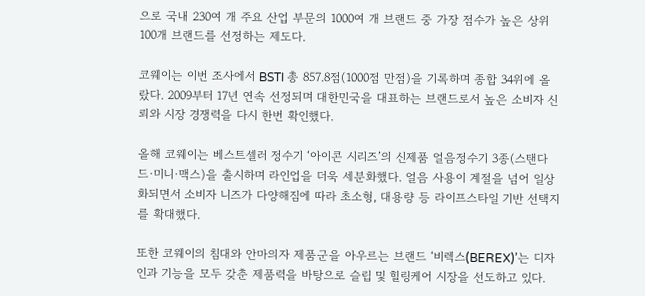으로 국내 230여 개 주요 산업 부문의 1000여 개 브랜드 중 가장 점수가 높은 상위 100개 브랜드를 선정하는 제도다.

코웨이는 이번 조사에서 BSTI 총 857.8점(1000점 만점)을 기록하며 종합 34위에 올랐다. 2009부터 17년 연속 선정되며 대한민국을 대표하는 브랜드로서 높은 소비자 신뢰와 시장 경쟁력을 다시 한번 확인했다.

올해 코웨이는 베스트셀러 정수기 ‘아이콘 시리즈’의 신제품 얼음정수기 3종(스탠다드·미니·맥스)을 출시하며 라인업을 더욱 세분화했다. 얼음 사용이 계절을 넘어 일상화되면서 소비자 니즈가 다양해짐에 따라 초소형, 대용량 등 라이프스타일 기반 선택지를 확대했다.

또한 코웨이의 침대와 안마의자 제품군을 아우르는 브랜드 ‘비렉스(BEREX)’는 디자인과 기능을 모두 갖춘 제품력을 바탕으로 슬립 및 힐링케어 시장을 선도하고 있다.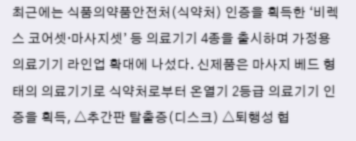최근에는 식품의약품안전처(식약처) 인증을 획득한 ‘비렉스 코어셋·마사지셋’ 등 의료기기 4종을 출시하며 가정용 의료기기 라인업 확대에 나섰다. 신제품은 마사지 베드 형태의 의료기기로 식약처로부터 온열기 2등급 의료기기 인증을 획득, △추간판 탈출증(디스크) △퇴행성 협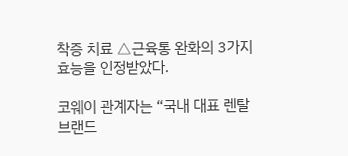착증 치료 △근육통 완화의 3가지 효능을 인정받았다.

코웨이 관계자는 “국내 대표 렌탈 브랜드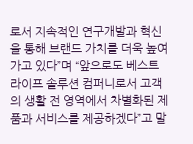로서 지속적인 연구개발과 혁신을 통해 브랜드 가치를 더욱 높여가고 있다”며 “앞으로도 베스트 라이프 솔루션 컴퍼니로서 고객의 생활 전 영역에서 차별화된 제품과 서비스를 제공하겠다”고 말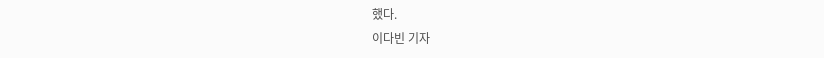했다.
이다빈 기자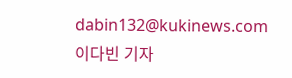dabin132@kukinews.com
이다빈 기자